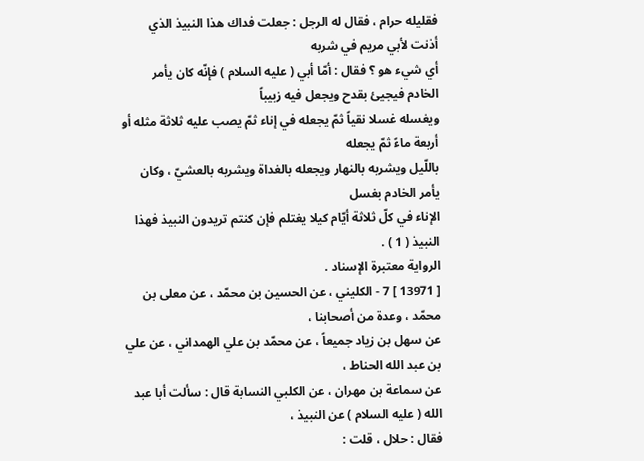فقليله حرام ، فقال له الرجل : جعلت فداك هذا النبيذ الذي أذنت لأبي مريم في شربه
أي شيء هو ؟ فقال : أمّا أبي ( عليه السلام ) فإنّه كان يأمر الخادم فيجيئ بقدح ويجعل فيه زبيباً
ويغسله غسلا نقياً ثمّ يجعله في إناء ثمّ يصب عليه ثلاثة مثله أو أربعة ماءً ثمّ يجعله
باللّيل ويشربه بالنهار ويجعله بالغداة ويشربه بالعشيّ ، وكان يأمر الخادم بغسل
الإناء في كلّ ثلاثة أيّام كيلا يغتلم فإن كنتم تريدون النبيذ فهذا النبيذ ( 1 ) .
الرواية معتبرة الإسناد .
[ 13971 ] 7 - الكليني ، عن الحسين بن محمّد ، عن معلى بن محمّد ، وعدة من أصحابنا ،
عن سهل بن زياد جميعاً ، عن محمّد بن علي الهمداني ، عن علي بن عبد الله الحناط ،
عن سماعة بن مهران ، عن الكلبي النسابة قال : سألت أبا عبد الله ( عليه السلام ) عن النبيذ ،
فقال : حلال ، قلت :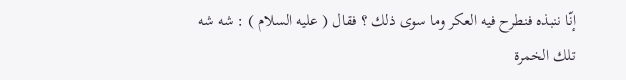إنّا ننبذه فنطرح فيه العكر وما سوى ذلك ؟ فقال ( عليه السلام ) : شه شه
تلك الخمرة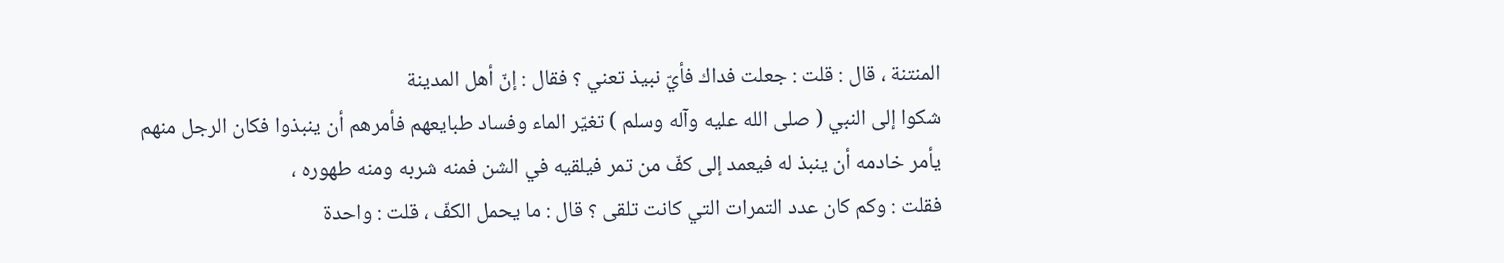المنتنة ، قال : قلت : جعلت فداك فأيّ نبيذ تعني ؟ فقال : إنّ أهل المدينة
شكوا إلى النبي ( صلى الله عليه وآله وسلم ) تغيّر الماء وفساد طبايعهم فأمرهم أن ينبذوا فكان الرجل منهم
يأمر خادمه أن ينبذ له فيعمد إلى كفّ من تمر فيلقيه في الشن فمنه شربه ومنه طهوره ،
فقلت : وكم كان عدد التمرات التي كانت تلقى ؟ قال : ما يحمل الكفّ ، قلت : واحدة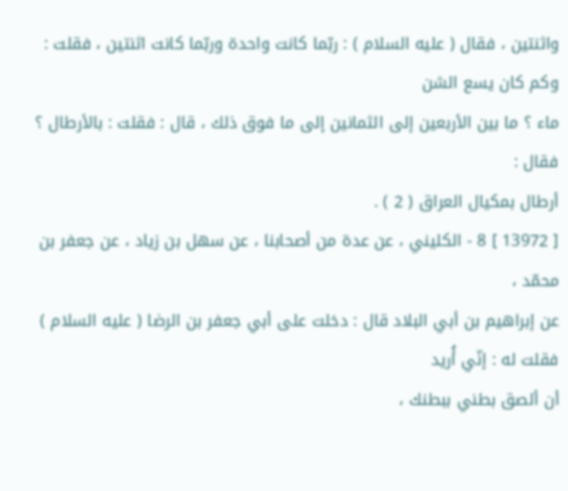واثنتين ، فقال ( عليه السلام ) : ربّما كانت واحدة وربّما كانت اثنتين ، فقلت : وكم كان يسع الشن
ماء ؟ ما بين الأربعين إلى الثمانين إلى ما فوق ذلك ، قال : فقلت : بالأرطال ؟ فقال :
أرطال بمكيال العراق ( 2 ) .
[ 13972 ] 8 - الكليني ، عن عدة من أصحابنا ، عن سهل بن زياد ، عن جعفر بن محمّد ،
عن إبراهيم بن أبي البلاد قال : دخلت على أبي جعفر بن الرضا ( عليه السلام ) فقلت له : إنّي أُريد
أن ألصق بطني ببطنك ،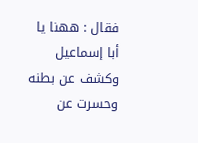فقال : ههنا يا أبا إسماعيل وكشف عن بطنه وحسرت عن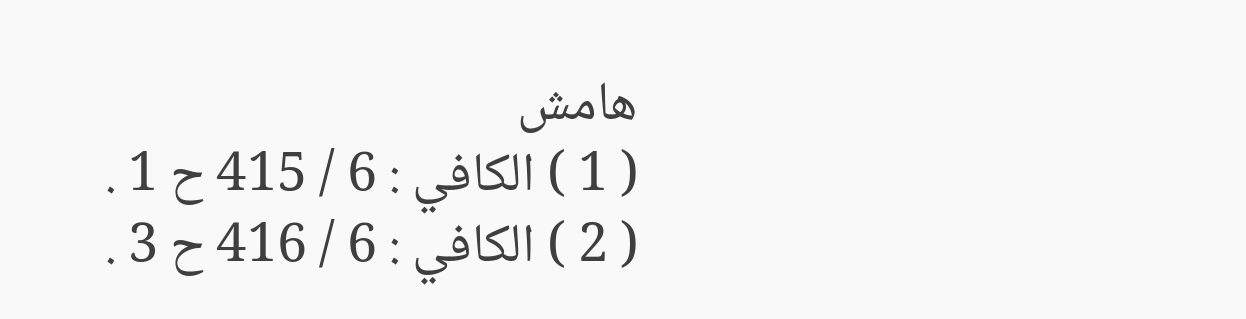هامش
( 1 ) الكافي : 6 / 415 ح 1 .
( 2 ) الكافي : 6 / 416 ح 3 .